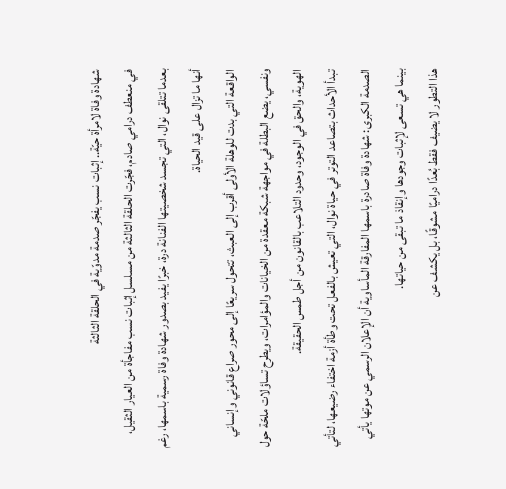شهادة وفاة لامرأة حيّة.. إثبات نسب يفجّر صدمة مدوّية في الحلقة الثالثة
في منعطف درامي صادم، فجّرت الحلقة الثالثة من مسلسل إثبات نسب مفاجأة من العيار الثقيل، بعدما تتلقى نوال، التي تجسد شخصيتها الفنانة درة، خبرًا يفيد بصدور شهادة وفاة رسمية باسمها، رغم أنها ما تزال على قيد الحياة.
الواقعة التي بدت للوهلة الأولى أقرب إلى العبث، تتحول سريعًا إلى محور صراع قانوني وإنساني ونفسي، يضع البطلة في مواجهة شبكة معقدة من الخيانات والمؤامرات، ويطرح تساؤلات ملحّة حول الهوية، والحق في الوجود، وحدود التلاعب بالقانون من أجل طمس الحقيقة.
تبدأ الأحداث بتصاعد التوتر في حياة نوال، التي تعيش بالفعل تحت وطأة أزمة اختفاء رضيعها، لتأتي الصدمة الكبرى: شهادة وفاة صادرة باسمها المفارقة المأساوية أن الإعلان الرسمي عن موتها يأتي بينما هي تسعى لإثبات وجودها وإنقاذ ما تبقى من حياتها.
هذا التطور لا يضيف فقط بُعدًا دراميًا مشوقًا، بل يكشف عن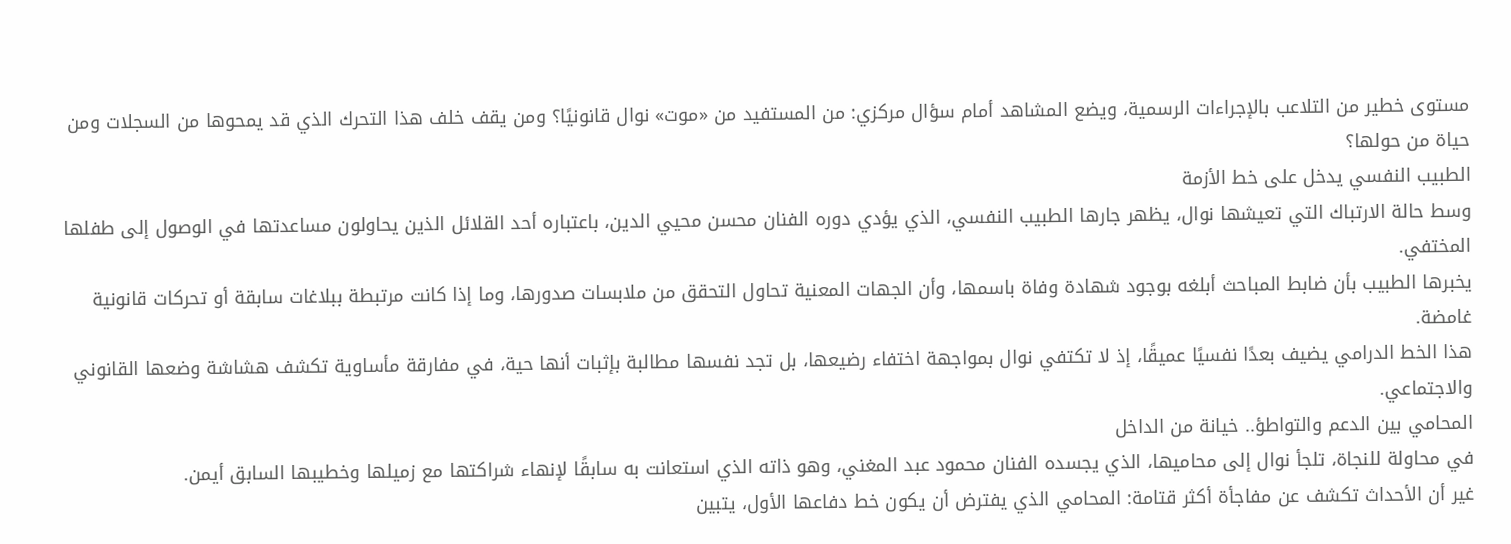مستوى خطير من التلاعب بالإجراءات الرسمية، ويضع المشاهد أمام سؤال مركزي: من المستفيد من «موت» نوال قانونيًا؟ ومن يقف خلف هذا التحرك الذي قد يمحوها من السجلات ومن حياة من حولها؟
الطبيب النفسي يدخل على خط الأزمة
وسط حالة الارتباك التي تعيشها نوال، يظهر جارها الطبيب النفسي، الذي يؤدي دوره الفنان محسن محيي الدين، باعتباره أحد القلائل الذين يحاولون مساعدتها في الوصول إلى طفلها المختفي.
يخبرها الطبيب بأن ضابط المباحث أبلغه بوجود شهادة وفاة باسمها، وأن الجهات المعنية تحاول التحقق من ملابسات صدورها، وما إذا كانت مرتبطة ببلاغات سابقة أو تحركات قانونية غامضة.
هذا الخط الدرامي يضيف بعدًا نفسيًا عميقًا، إذ لا تكتفي نوال بمواجهة اختفاء رضيعها، بل تجد نفسها مطالبة بإثبات أنها حية، في مفارقة مأساوية تكشف هشاشة وضعها القانوني والاجتماعي.
المحامي بين الدعم والتواطؤ.. خيانة من الداخل
في محاولة للنجاة، تلجأ نوال إلى محاميها، الذي يجسده الفنان محمود عبد المغني، وهو ذاته الذي استعانت به سابقًا لإنهاء شراكتها مع زميلها وخطيبها السابق أيمن.
غير أن الأحداث تكشف عن مفاجأة أكثر قتامة: المحامي الذي يفترض أن يكون خط دفاعها الأول، يتبين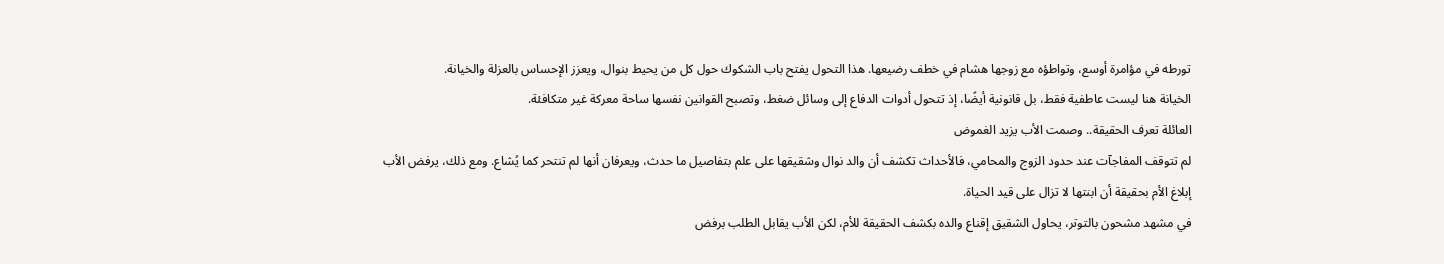تورطه في مؤامرة أوسع، وتواطؤه مع زوجها هشام في خطف رضيعها. هذا التحول يفتح باب الشكوك حول كل من يحيط بنوال، ويعزز الإحساس بالعزلة والخيانة.
الخيانة هنا ليست عاطفية فقط، بل قانونية أيضًا، إذ تتحول أدوات الدفاع إلى وسائل ضغط، وتصبح القوانين نفسها ساحة معركة غير متكافئة.
العائلة تعرف الحقيقة.. وصمت الأب يزيد الغموض
لم تتوقف المفاجآت عند حدود الزوج والمحامي، فالأحداث تكشف أن والد نوال وشقيقها على علم بتفاصيل ما حدث، ويعرفان أنها لم تنتحر كما يُشاع. ومع ذلك، يرفض الأب إبلاغ الأم بحقيقة أن ابنتها لا تزال على قيد الحياة.
في مشهد مشحون بالتوتر، يحاول الشقيق إقناع والده بكشف الحقيقة للأم، لكن الأب يقابل الطلب برفض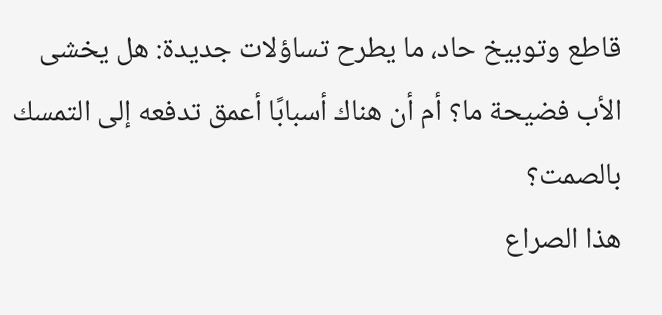قاطع وتوبيخ حاد، ما يطرح تساؤلات جديدة: هل يخشى الأب فضيحة ما؟ أم أن هناك أسبابًا أعمق تدفعه إلى التمسك بالصمت؟
هذا الصراع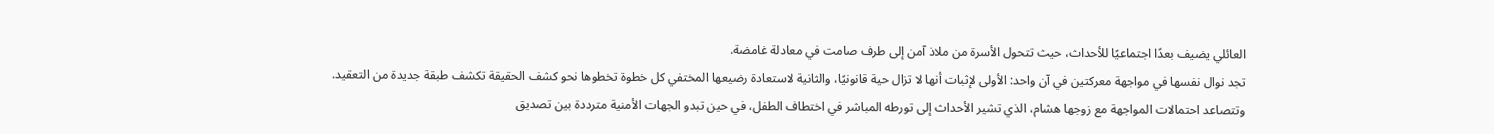العائلي يضيف بعدًا اجتماعيًا للأحداث، حيث تتحول الأسرة من ملاذ آمن إلى طرف صامت في معادلة غامضة.
تجد نوال نفسها في مواجهة معركتين في آن واحد: الأولى لإثبات أنها لا تزال حية قانونيًا، والثانية لاستعادة رضيعها المختفي كل خطوة تخطوها نحو كشف الحقيقة تكشف طبقة جديدة من التعقيد.
وتتصاعد احتمالات المواجهة مع زوجها هشام، الذي تشير الأحداث إلى تورطه المباشر في اختطاف الطفل، في حين تبدو الجهات الأمنية مترددة بين تصديق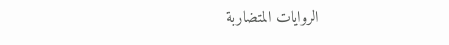الروايات المتضاربة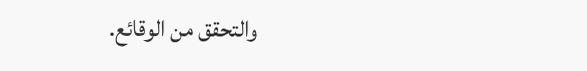والتحقق من الوقائع.